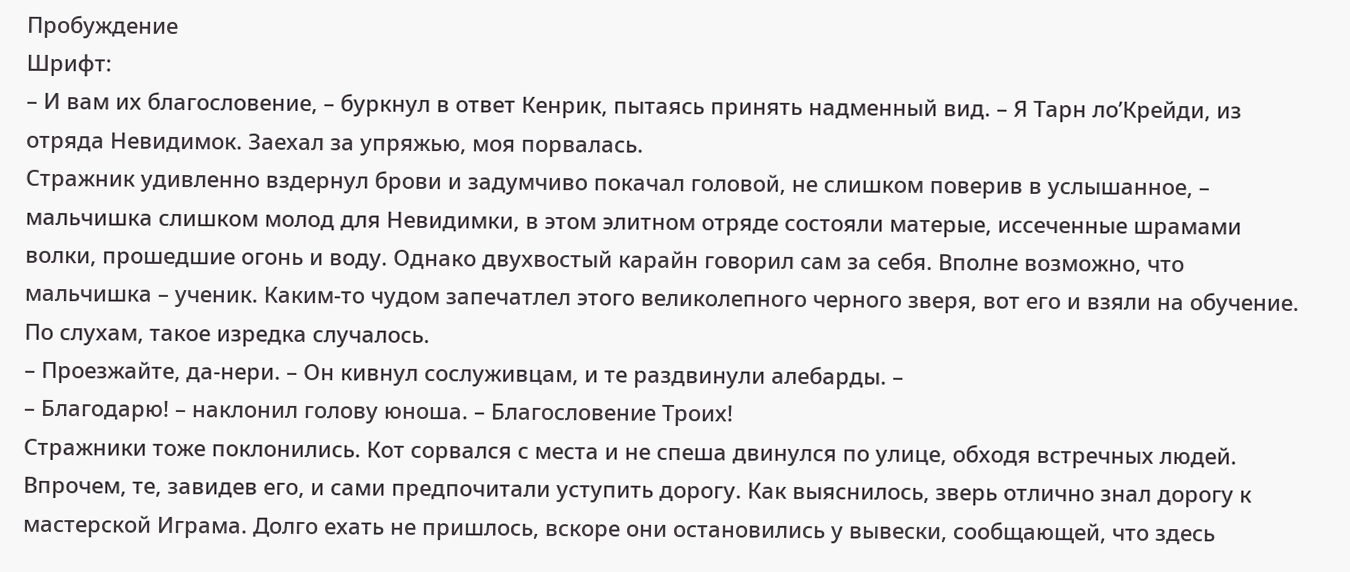Пробуждение
Шрифт:
– И вам их благословение, – буркнул в ответ Кенрик, пытаясь принять надменный вид. – Я Тарн ло’Крейди, из отряда Невидимок. Заехал за упряжью, моя порвалась.
Стражник удивленно вздернул брови и задумчиво покачал головой, не слишком поверив в услышанное, – мальчишка слишком молод для Невидимки, в этом элитном отряде состояли матерые, иссеченные шрамами волки, прошедшие огонь и воду. Однако двухвостый карайн говорил сам за себя. Вполне возможно, что мальчишка – ученик. Каким-то чудом запечатлел этого великолепного черного зверя, вот его и взяли на обучение. По слухам, такое изредка случалось.
– Проезжайте, да-нери. – Он кивнул сослуживцам, и те раздвинули алебарды. –
– Благодарю! – наклонил голову юноша. – Благословение Троих!
Стражники тоже поклонились. Кот сорвался с места и не спеша двинулся по улице, обходя встречных людей. Впрочем, те, завидев его, и сами предпочитали уступить дорогу. Как выяснилось, зверь отлично знал дорогу к мастерской Играма. Долго ехать не пришлось, вскоре они остановились у вывески, сообщающей, что здесь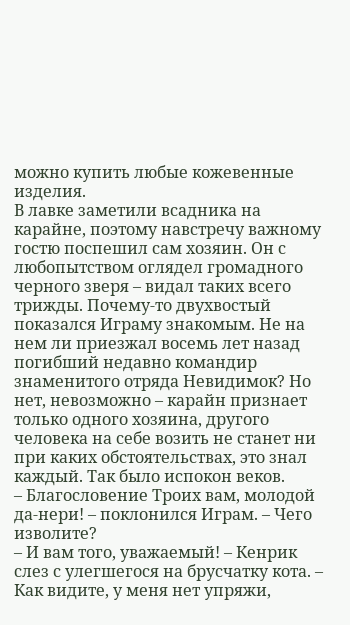можно купить любые кожевенные изделия.
В лавке заметили всадника на карайне, поэтому навстречу важному гостю поспешил сам хозяин. Он с любопытством оглядел громадного черного зверя – видал таких всего трижды. Почему-то двухвостый показался Играму знакомым. Не на нем ли приезжал восемь лет назад погибший недавно командир знаменитого отряда Невидимок? Но нет, невозможно – карайн признает только одного хозяина, другого человека на себе возить не станет ни при каких обстоятельствах, это знал каждый. Так было испокон веков.
– Благословение Троих вам, молодой да-нери! – поклонился Играм. – Чего изволите?
– И вам того, уважаемый! – Кенрик слез с улегшегося на брусчатку кота. – Как видите, у меня нет упряжи,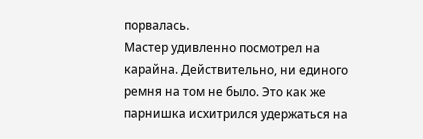порвалась.
Мастер удивленно посмотрел на карайна. Действительно, ни единого ремня на том не было. Это как же парнишка исхитрился удержаться на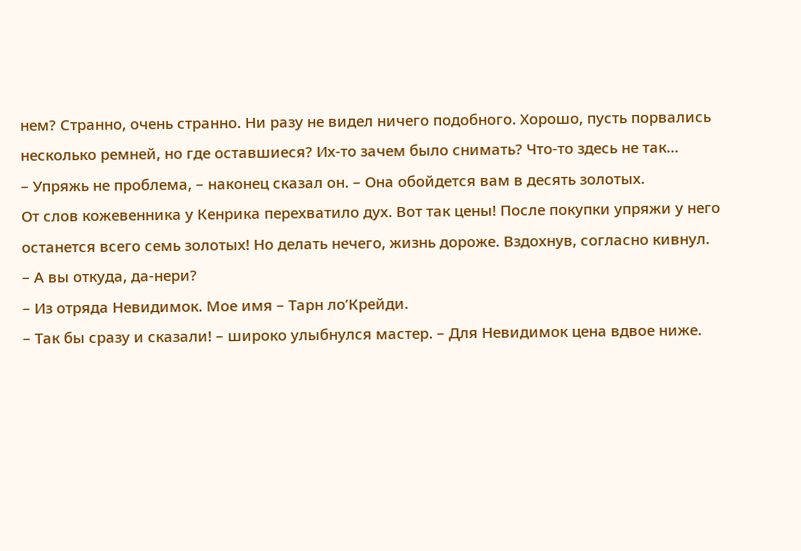нем? Странно, очень странно. Ни разу не видел ничего подобного. Хорошо, пусть порвались несколько ремней, но где оставшиеся? Их-то зачем было снимать? Что-то здесь не так…
– Упряжь не проблема, – наконец сказал он. – Она обойдется вам в десять золотых.
От слов кожевенника у Кенрика перехватило дух. Вот так цены! После покупки упряжи у него останется всего семь золотых! Но делать нечего, жизнь дороже. Вздохнув, согласно кивнул.
– А вы откуда, да-нери?
– Из отряда Невидимок. Мое имя – Тарн ло’Крейди.
– Так бы сразу и сказали! – широко улыбнулся мастер. – Для Невидимок цена вдвое ниже.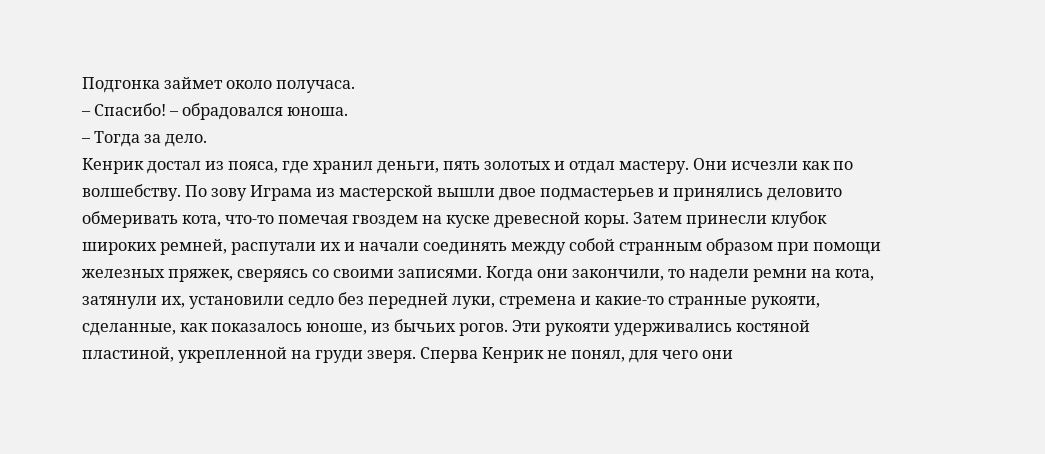Подгонка займет около получаса.
– Спасибо! – обрадовался юноша.
– Тогда за дело.
Кенрик достал из пояса, где хранил деньги, пять золотых и отдал мастеру. Они исчезли как по волшебству. По зову Играма из мастерской вышли двое подмастерьев и принялись деловито обмеривать кота, что-то помечая гвоздем на куске древесной коры. Затем принесли клубок широких ремней, распутали их и начали соединять между собой странным образом при помощи железных пряжек, сверяясь со своими записями. Когда они закончили, то надели ремни на кота, затянули их, установили седло без передней луки, стремена и какие-то странные рукояти, сделанные, как показалось юноше, из бычьих рогов. Эти рукояти удерживались костяной пластиной, укрепленной на груди зверя. Сперва Кенрик не понял, для чего они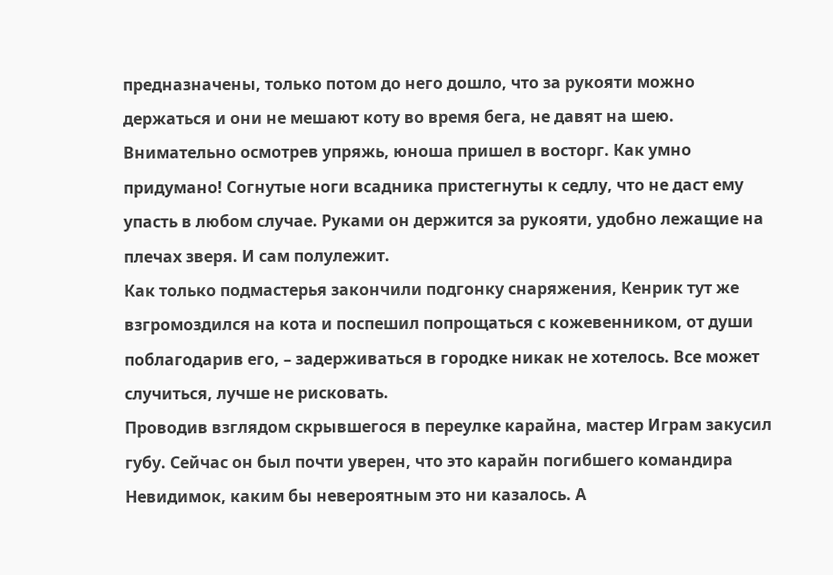предназначены, только потом до него дошло, что за рукояти можно держаться и они не мешают коту во время бега, не давят на шею.
Внимательно осмотрев упряжь, юноша пришел в восторг. Как умно придумано! Согнутые ноги всадника пристегнуты к седлу, что не даст ему упасть в любом случае. Руками он держится за рукояти, удобно лежащие на плечах зверя. И сам полулежит.
Как только подмастерья закончили подгонку снаряжения, Кенрик тут же взгромоздился на кота и поспешил попрощаться с кожевенником, от души поблагодарив его, – задерживаться в городке никак не хотелось. Все может случиться, лучше не рисковать.
Проводив взглядом скрывшегося в переулке карайна, мастер Играм закусил губу. Сейчас он был почти уверен, что это карайн погибшего командира Невидимок, каким бы невероятным это ни казалось. А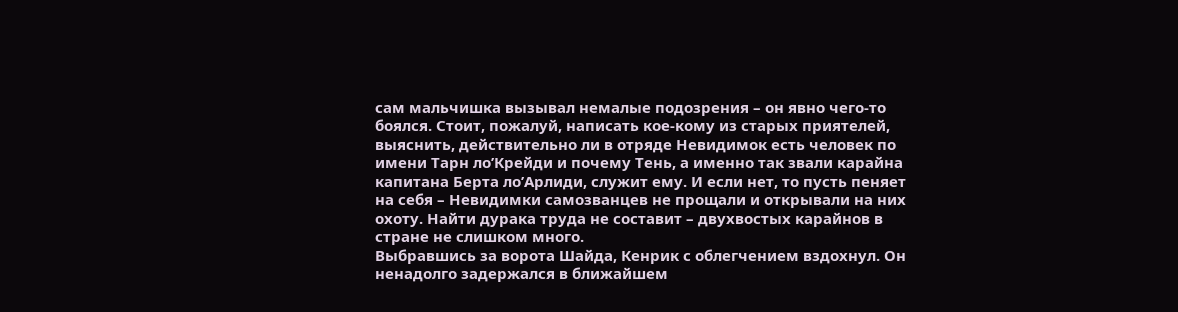сам мальчишка вызывал немалые подозрения – он явно чего-то боялся. Стоит, пожалуй, написать кое-кому из старых приятелей, выяснить, действительно ли в отряде Невидимок есть человек по имени Тарн ло’Крейди и почему Тень, а именно так звали карайна капитана Берта ло’Арлиди, служит ему. И если нет, то пусть пеняет на себя – Невидимки самозванцев не прощали и открывали на них охоту. Найти дурака труда не составит – двухвостых карайнов в стране не слишком много.
Выбравшись за ворота Шайда, Кенрик с облегчением вздохнул. Он ненадолго задержался в ближайшем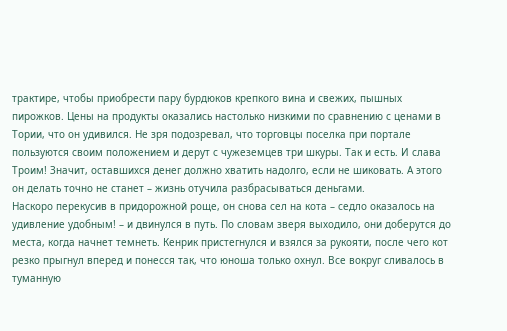трактире, чтобы приобрести пару бурдюков крепкого вина и свежих, пышных пирожков. Цены на продукты оказались настолько низкими по сравнению с ценами в Тории, что он удивился. Не зря подозревал, что торговцы поселка при портале пользуются своим положением и дерут с чужеземцев три шкуры. Так и есть. И слава Троим! Значит, оставшихся денег должно хватить надолго, если не шиковать. А этого он делать точно не станет – жизнь отучила разбрасываться деньгами.
Наскоро перекусив в придорожной роще, он снова сел на кота – седло оказалось на удивление удобным! – и двинулся в путь. По словам зверя выходило, они доберутся до места, когда начнет темнеть. Кенрик пристегнулся и взялся за рукояти, после чего кот резко прыгнул вперед и понесся так, что юноша только охнул. Все вокруг сливалось в туманную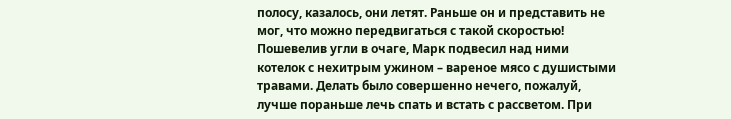полосу, казалось, они летят. Раньше он и представить не мог, что можно передвигаться с такой скоростью!
Пошевелив угли в очаге, Марк подвесил над ними котелок с нехитрым ужином – вареное мясо с душистыми травами. Делать было совершенно нечего, пожалуй, лучше пораньше лечь спать и встать с рассветом. При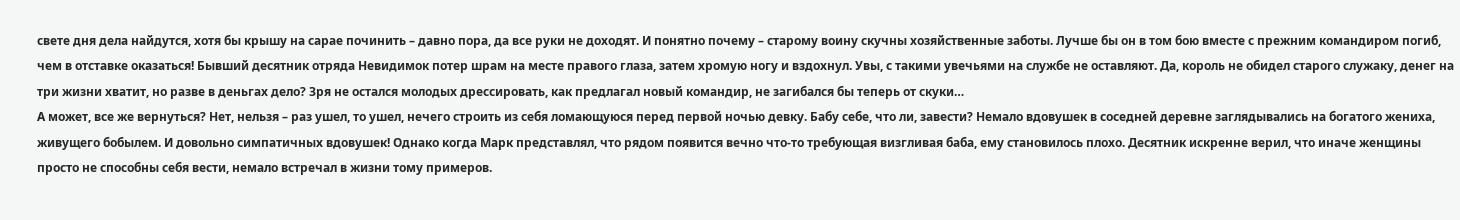свете дня дела найдутся, хотя бы крышу на сарае починить – давно пора, да все руки не доходят. И понятно почему – старому воину скучны хозяйственные заботы. Лучше бы он в том бою вместе с прежним командиром погиб, чем в отставке оказаться! Бывший десятник отряда Невидимок потер шрам на месте правого глаза, затем хромую ногу и вздохнул. Увы, с такими увечьями на службе не оставляют. Да, король не обидел старого служаку, денег на три жизни хватит, но разве в деньгах дело? Зря не остался молодых дрессировать, как предлагал новый командир, не загибался бы теперь от скуки…
А может, все же вернуться? Нет, нельзя – раз ушел, то ушел, нечего строить из себя ломающуюся перед первой ночью девку. Бабу себе, что ли, завести? Немало вдовушек в соседней деревне заглядывались на богатого жениха, живущего бобылем. И довольно симпатичных вдовушек! Однако когда Марк представлял, что рядом появится вечно что-то требующая визгливая баба, ему становилось плохо. Десятник искренне верил, что иначе женщины просто не способны себя вести, немало встречал в жизни тому примеров.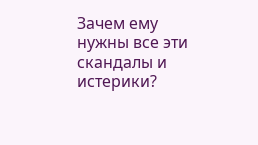Зачем ему нужны все эти скандалы и истерики?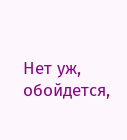Нет уж, обойдется,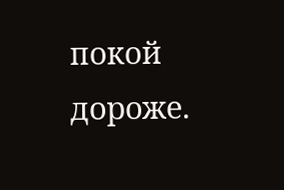покой дороже.